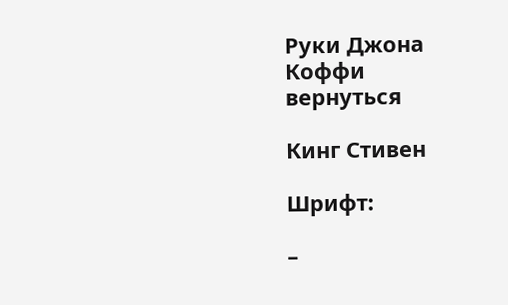Руки Джона Коффи
вернуться

Кинг Стивен

Шрифт:

–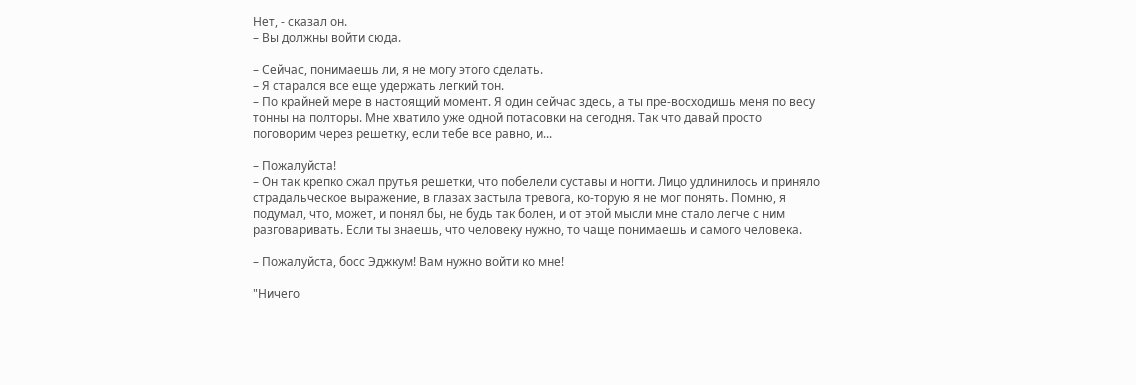Нет, - сказал он.
– Вы должны войти сюда.

– Сейчас, понимаешь ли, я не могу этого сделать.
– Я старался все еще удержать легкий тон.
– По крайней мере в настоящий момент. Я один сейчас здесь, а ты пре-восходишь меня по весу тонны на полторы. Мне хватило уже одной потасовки на сегодня. Так что давай просто поговорим через решетку, если тебе все равно, и...

– Пожалуйста!
– Он так крепко сжал прутья решетки, что побелели суставы и ногти. Лицо удлинилось и приняло страдальческое выражение, в глазах застыла тревога, ко-торую я не мог понять. Помню, я подумал, что, может, и понял бы, не будь так болен, и от этой мысли мне стало легче с ним разговаривать. Если ты знаешь, что человеку нужно, то чаще понимаешь и самого человека.

– Пожалуйста, босс Эджкум! Вам нужно войти ко мне!

"Ничего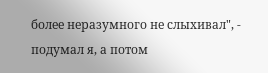более неразумного не слыхивал", - подумал я, а потом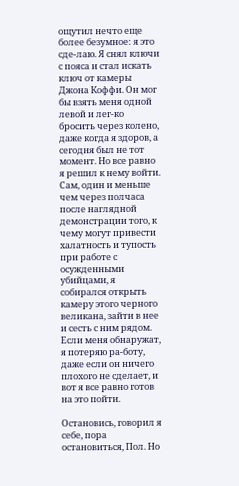ощутил нечто еще более безумное: я это сде-лаю. Я снял ключи с пояса и стал искать ключ от камеры Джона Коффи. Он мог бы взять меня одной левой и лег-ко бросить через колено, даже когда я здоров, а сегодня был не тот момент. Но все равно я решил к нему войти. Сам, один и меньше чем через полчаса после наглядной демонстрации того, к чему могут привести халатность и тупость при работе с осужденными убийцами, я собирался открыть камеру этого черного великана, зайти в нее и сесть с ним рядом. Если меня обнаружат, я потеряю ра-боту, даже если он ничего плохого не сделает, и вот я все равно готов на это пойти.

Остановись, говорил я себе, пора остановиться, Пол. Но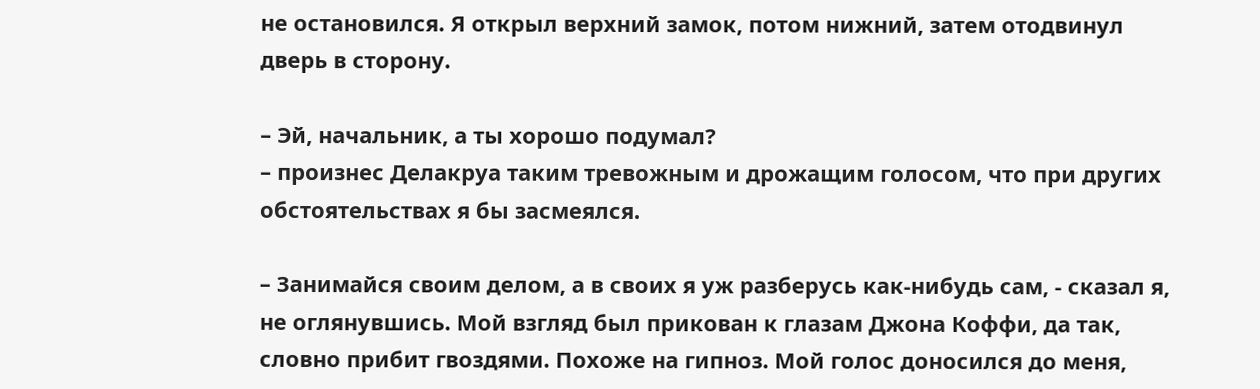не остановился. Я открыл верхний замок, потом нижний, затем отодвинул дверь в сторону.

– Эй, начальник, а ты хорошо подумал?
– произнес Делакруа таким тревожным и дрожащим голосом, что при других обстоятельствах я бы засмеялся.

– Занимайся своим делом, а в своих я уж разберусь как-нибудь сам, - сказал я, не оглянувшись. Мой взгляд был прикован к глазам Джона Коффи, да так, словно прибит гвоздями. Похоже на гипноз. Мой голос доносился до меня,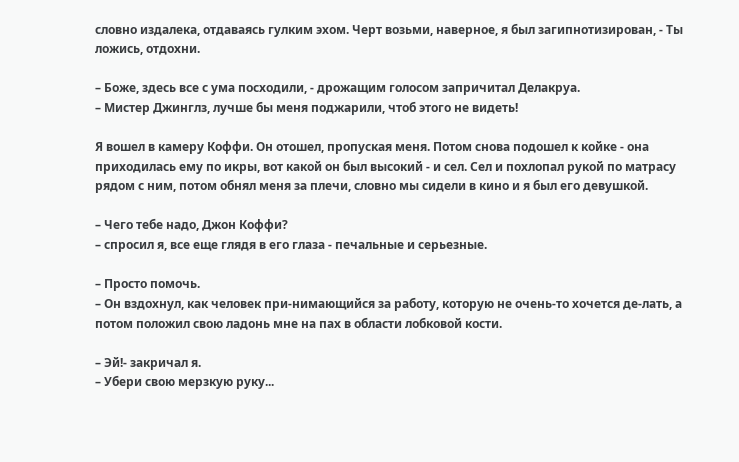словно издалека, отдаваясь гулким эхом. Черт возьми, наверное, я был загипнотизирован, - Ты ложись, отдохни.

– Боже, здесь все с ума посходили, - дрожащим голосом запричитал Делакруа.
– Мистер Джинглз, лучше бы меня поджарили, чтоб этого не видеть!

Я вошел в камеру Коффи. Он отошел, пропуская меня. Потом снова подошел к койке - она приходилась ему по икры, вот какой он был высокий - и сел. Сел и похлопал рукой по матрасу рядом с ним, потом обнял меня за плечи, словно мы сидели в кино и я был его девушкой.

– Чего тебе надо, Джон Коффи?
– спросил я, все еще глядя в его глаза - печальные и серьезные.

– Просто помочь.
– Он вздохнул, как человек при-нимающийся за работу, которую не очень-то хочется де-лать, а потом положил свою ладонь мне на пах в области лобковой кости.

– Эй!- закричал я.
– Убери свою мерзкую руку...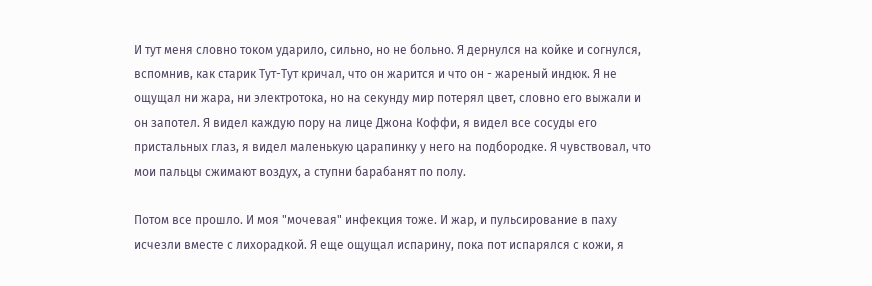И тут меня словно током ударило, сильно, но не больно. Я дернулся на койке и согнулся, вспомнив, как старик Тут-Тут кричал, что он жарится и что он - жареный индюк. Я не ощущал ни жара, ни электротока, но на секунду мир потерял цвет, словно его выжали и он запотел. Я видел каждую пору на лице Джона Коффи, я видел все сосуды его пристальных глаз, я видел маленькую царапинку у него на подбородке. Я чувствовал, что мои пальцы сжимают воздух, а ступни барабанят по полу.

Потом все прошло. И моя "мочевая" инфекция тоже. И жар, и пульсирование в паху исчезли вместе с лихорадкой. Я еще ощущал испарину, пока пот испарялся с кожи, я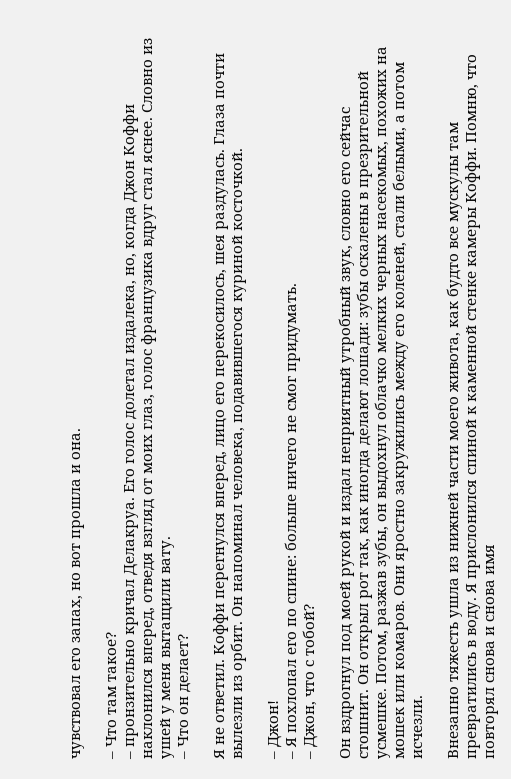чувствовал его запах, но вот прошла и она.

– Что там такое?
– пронзительно кричал Делакруа. Его голос долетал издалека, но, когда Джон Коффи наклонился вперед, отведя взгляд от моих глаз, голос французика вдруг стал яснее. Словно из ушей у меня вытащили вату.
– Что он делает?

Я не ответил. Коффи перегнулся вперед, лицо его перекосилось, шея раздулась. Глаза почти вылезли из орбит. Он напоминал человека, подавившегося куриной косточкой.

– Джон!
– Я похлопал его по спине: больше ничего не смог придумать.
– Джон, что с тобой?

Он вздрогнул под моей рукой и издал неприятный утробный звук, словно его сейчас стошнит. Он открыл рот так, как иногда делают лошади: зубы оскалены в презрительной усмешке. Потом, разжав зубы, он выдохнул облачко мелких черных насекомых, похожих на мошек или комаров. Они яростно закружились между его коленей, стали белыми, а потом исчезли.

Внезапно тяжесть ушла из нижней части моего живота, как будто все мускулы там превратились в воду. Я прислонился спиной к каменной стенке камеры Коффи. Помню, что повторял снова и снова имя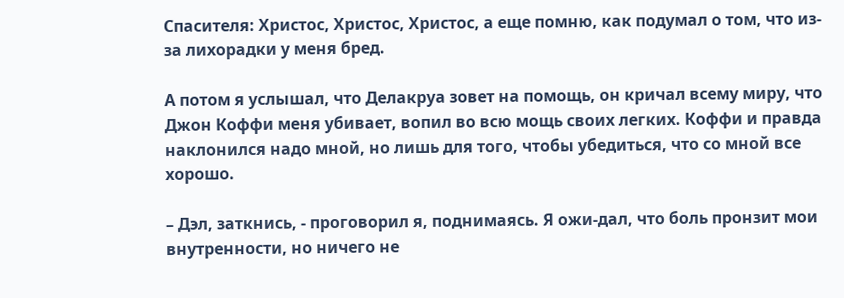Спасителя: Христос, Христос, Христос, а еще помню, как подумал о том, что из-за лихорадки у меня бред.

А потом я услышал, что Делакруа зовет на помощь, он кричал всему миру, что Джон Коффи меня убивает, вопил во всю мощь своих легких. Коффи и правда наклонился надо мной, но лишь для того, чтобы убедиться, что со мной все хорошо.

– Дэл, заткнись, - проговорил я, поднимаясь. Я ожи-дал, что боль пронзит мои внутренности, но ничего не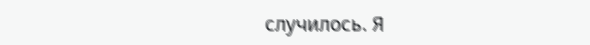случилось. Я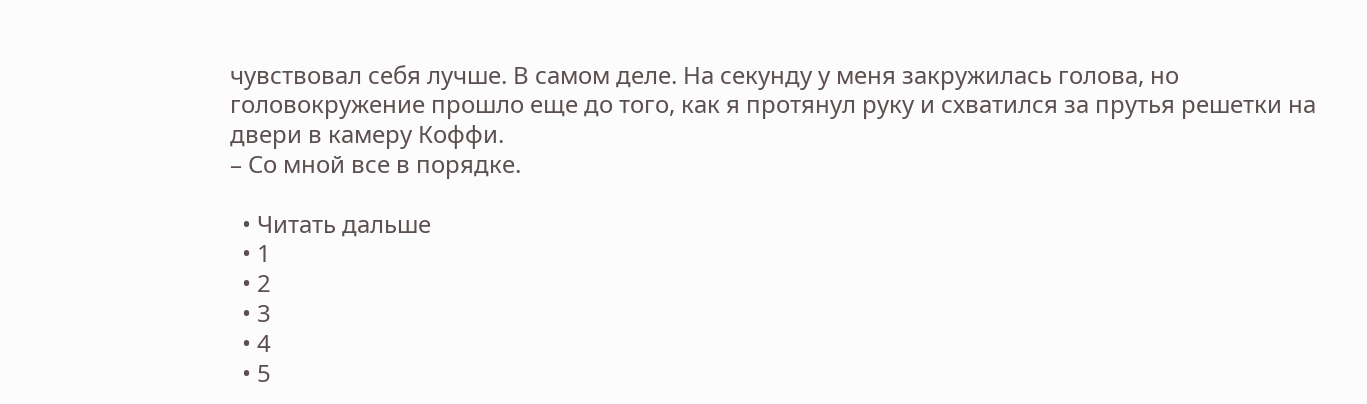чувствовал себя лучше. В самом деле. На секунду у меня закружилась голова, но головокружение прошло еще до того, как я протянул руку и схватился за прутья решетки на двери в камеру Коффи.
– Со мной все в порядке.

  • Читать дальше
  • 1
  • 2
  • 3
  • 4
  • 5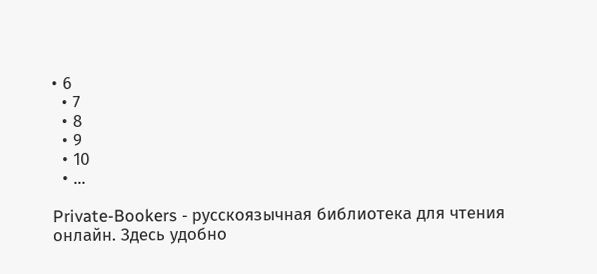• 6
  • 7
  • 8
  • 9
  • 10
  • ...

Private-Bookers - русскоязычная библиотека для чтения онлайн. Здесь удобно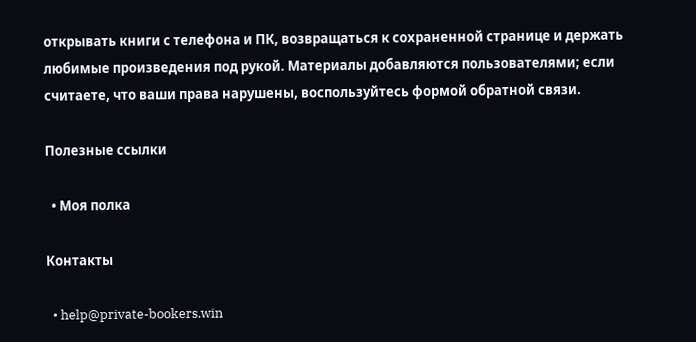открывать книги с телефона и ПК, возвращаться к сохраненной странице и держать любимые произведения под рукой. Материалы добавляются пользователями; если считаете, что ваши права нарушены, воспользуйтесь формой обратной связи.

Полезные ссылки

  • Моя полка

Контакты

  • help@private-bookers.win